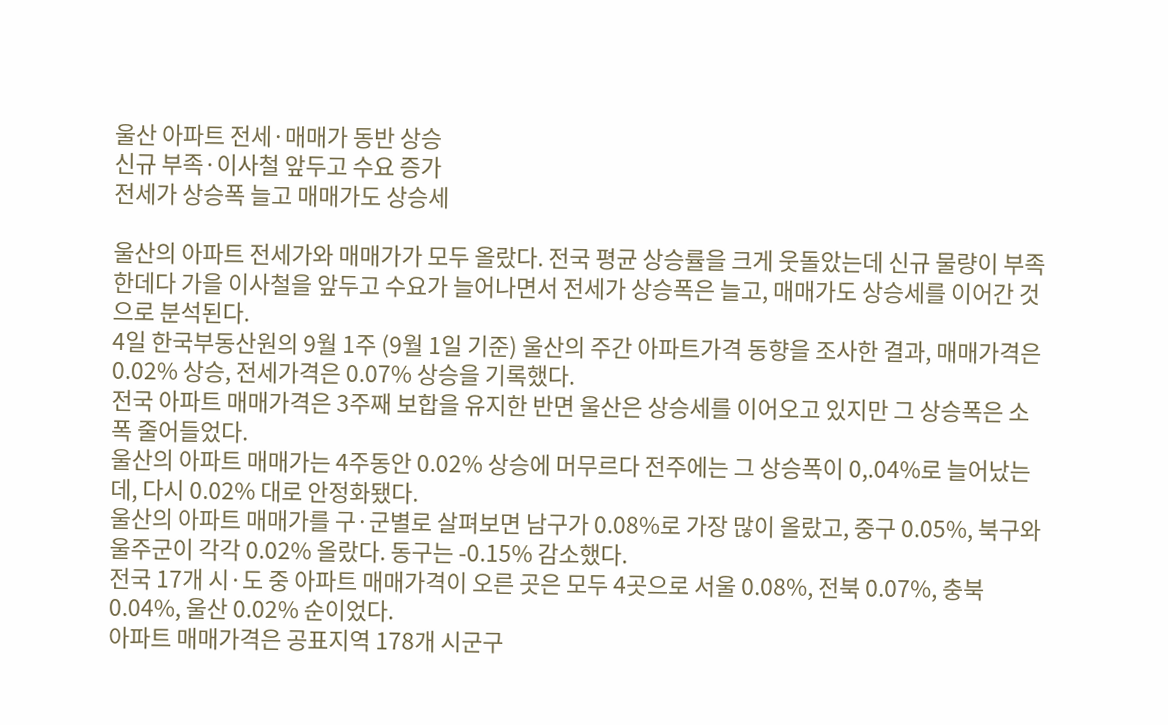울산 아파트 전세·매매가 동반 상승
신규 부족·이사철 앞두고 수요 증가
전세가 상승폭 늘고 매매가도 상승세

울산의 아파트 전세가와 매매가가 모두 올랐다. 전국 평균 상승률을 크게 웃돌았는데 신규 물량이 부족한데다 가을 이사철을 앞두고 수요가 늘어나면서 전세가 상승폭은 늘고, 매매가도 상승세를 이어간 것으로 분석된다.
4일 한국부동산원의 9월 1주 (9월 1일 기준) 울산의 주간 아파트가격 동향을 조사한 결과, 매매가격은 0.02% 상승, 전세가격은 0.07% 상승을 기록했다.
전국 아파트 매매가격은 3주째 보합을 유지한 반면 울산은 상승세를 이어오고 있지만 그 상승폭은 소폭 줄어들었다.
울산의 아파트 매매가는 4주동안 0.02% 상승에 머무르다 전주에는 그 상승폭이 0,.04%로 늘어났는데, 다시 0.02% 대로 안정화됐다.
울산의 아파트 매매가를 구·군별로 살펴보면 남구가 0.08%로 가장 많이 올랐고, 중구 0.05%, 북구와 울주군이 각각 0.02% 올랐다. 동구는 -0.15% 감소했다.
전국 17개 시·도 중 아파트 매매가격이 오른 곳은 모두 4곳으로 서울 0.08%, 전북 0.07%, 충북 0.04%, 울산 0.02% 순이었다.
아파트 매매가격은 공표지역 178개 시군구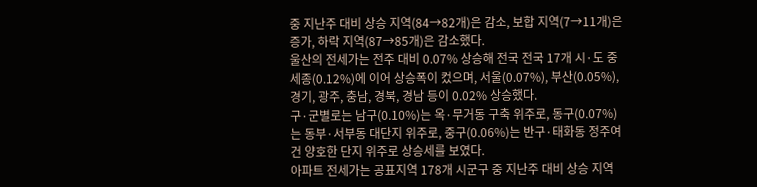중 지난주 대비 상승 지역(84→82개)은 감소, 보합 지역(7→11개)은 증가, 하락 지역(87→85개)은 감소했다.
울산의 전세가는 전주 대비 0.07% 상승해 전국 전국 17개 시·도 중 세종(0.12%)에 이어 상승폭이 컸으며, 서울(0.07%), 부산(0.05%), 경기, 광주, 충남, 경북, 경남 등이 0.02% 상승했다.
구·군별로는 남구(0.10%)는 옥·무거동 구축 위주로, 동구(0.07%)는 동부·서부동 대단지 위주로, 중구(0.06%)는 반구·태화동 정주여건 양호한 단지 위주로 상승세를 보였다.
아파트 전세가는 공표지역 178개 시군구 중 지난주 대비 상승 지역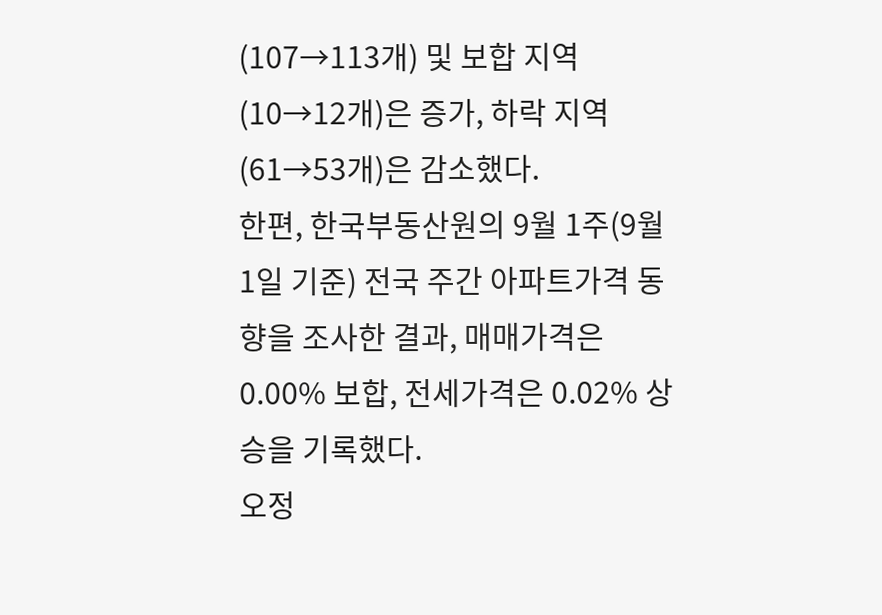(107→113개) 및 보합 지역(10→12개)은 증가, 하락 지역(61→53개)은 감소했다.
한편, 한국부동산원의 9월 1주(9월1일 기준) 전국 주간 아파트가격 동향을 조사한 결과, 매매가격은 0.00% 보합, 전세가격은 0.02% 상승을 기록했다.
오정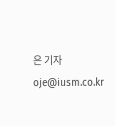은 기자 oje@iusm.co.kr